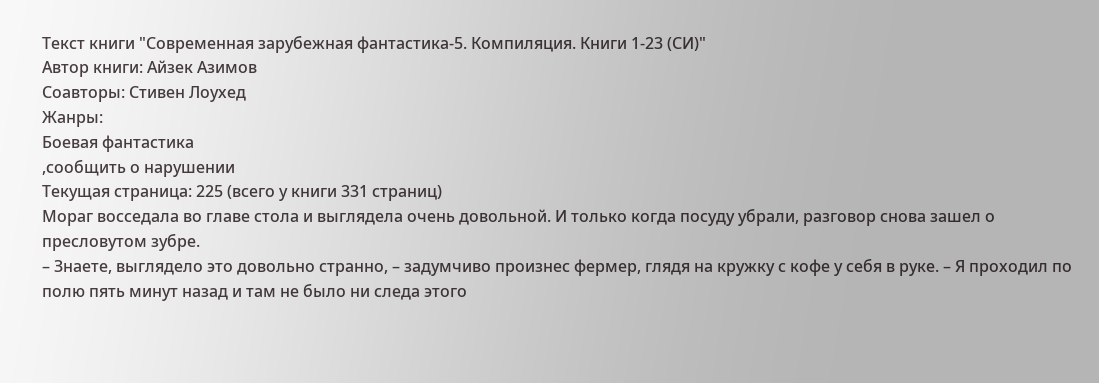Текст книги "Современная зарубежная фантастика-5. Компиляция. Книги 1-23 (СИ)"
Автор книги: Айзек Азимов
Соавторы: Стивен Лоухед
Жанры:
Боевая фантастика
,сообщить о нарушении
Текущая страница: 225 (всего у книги 331 страниц)
Мораг восседала во главе стола и выглядела очень довольной. И только когда посуду убрали, разговор снова зашел о пресловутом зубре.
– Знаете, выглядело это довольно странно, – задумчиво произнес фермер, глядя на кружку с кофе у себя в руке. – Я проходил по полю пять минут назад и там не было ни следа этого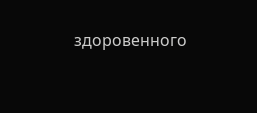здоровенного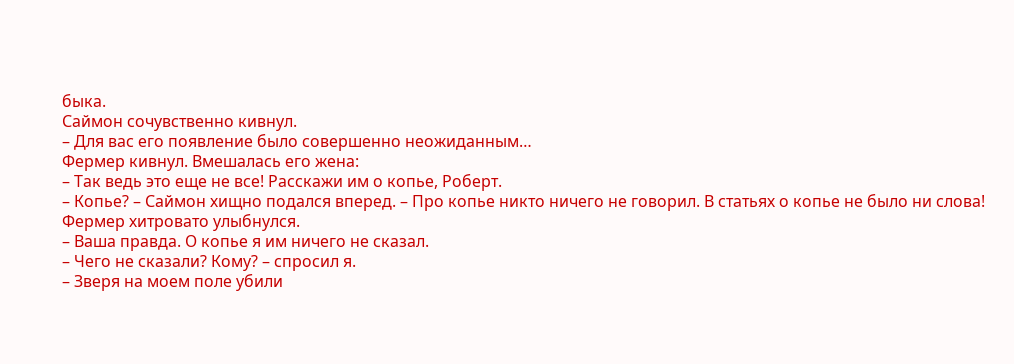быка.
Саймон сочувственно кивнул.
– Для вас его появление было совершенно неожиданным…
Фермер кивнул. Вмешалась его жена:
– Так ведь это еще не все! Расскажи им о копье, Роберт.
– Копье? – Саймон хищно подался вперед. – Про копье никто ничего не говорил. В статьях о копье не было ни слова!
Фермер хитровато улыбнулся.
– Ваша правда. О копье я им ничего не сказал.
– Чего не сказали? Кому? – спросил я.
– Зверя на моем поле убили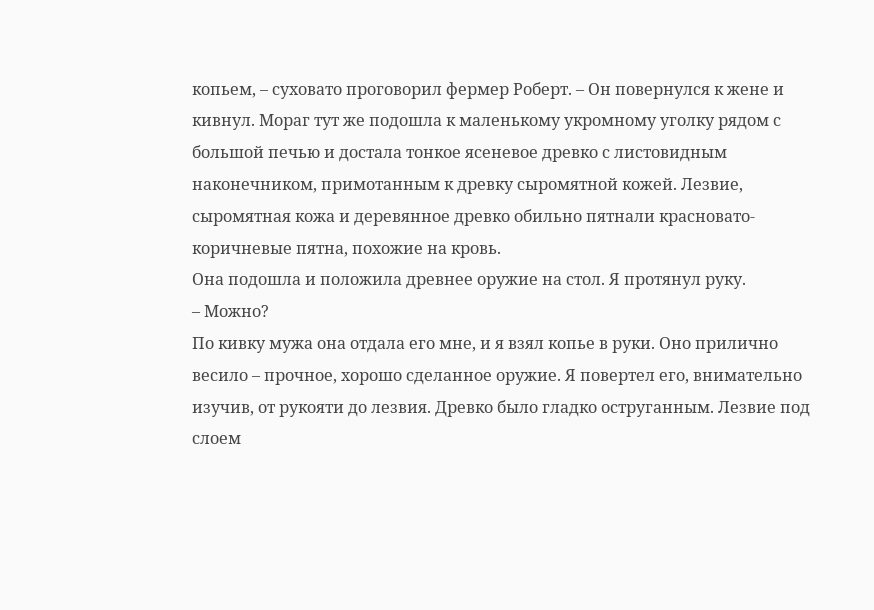копьем, – суховато проговорил фермер Роберт. – Он повернулся к жене и кивнул. Мораг тут же подошла к маленькому укромному уголку рядом с большой печью и достала тонкое ясеневое древко с листовидным наконечником, примотанным к древку сыромятной кожей. Лезвие, сыромятная кожа и деревянное древко обильно пятнали красновато-коричневые пятна, похожие на кровь.
Она подошла и положила древнее оружие на стол. Я протянул руку.
– Можно?
По кивку мужа она отдала его мне, и я взял копье в руки. Оно прилично весило – прочное, хорошо сделанное оружие. Я повертел его, внимательно изучив, от рукояти до лезвия. Древко было гладко оструганным. Лезвие под слоем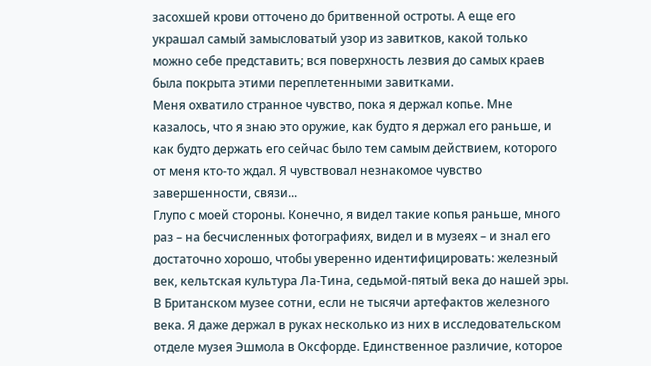засохшей крови отточено до бритвенной остроты. А еще его украшал самый замысловатый узор из завитков, какой только можно себе представить; вся поверхность лезвия до самых краев была покрыта этими переплетенными завитками.
Меня охватило странное чувство, пока я держал копье. Мне казалось, что я знаю это оружие, как будто я держал его раньше, и как будто держать его сейчас было тем самым действием, которого от меня кто-то ждал. Я чувствовал незнакомое чувство завершенности, связи...
Глупо с моей стороны. Конечно, я видел такие копья раньше, много раз – на бесчисленных фотографиях, видел и в музеях – и знал его достаточно хорошо, чтобы уверенно идентифицировать: железный век, кельтская культура Ла-Тина, седьмой-пятый века до нашей эры. В Британском музее сотни, если не тысячи артефактов железного века. Я даже держал в руках несколько из них в исследовательском отделе музея Эшмола в Оксфорде. Единственное различие, которое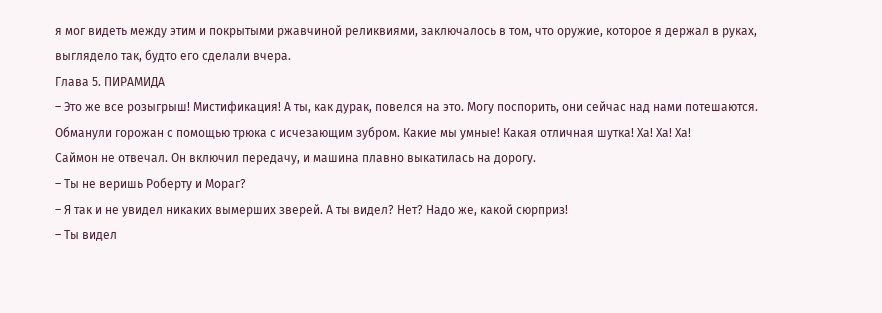я мог видеть между этим и покрытыми ржавчиной реликвиями, заключалось в том, что оружие, которое я держал в руках, выглядело так, будто его сделали вчера.
Глава 5. ПИРАМИДА
– Это же все розыгрыш! Мистификация! А ты, как дурак, повелся на это. Могу поспорить, они сейчас над нами потешаются. Обманули горожан с помощью трюка с исчезающим зубром. Какие мы умные! Какая отличная шутка! Ха! Ха! Ха!
Саймон не отвечал. Он включил передачу, и машина плавно выкатилась на дорогу.
– Ты не веришь Роберту и Мораг?
– Я так и не увидел никаких вымерших зверей. А ты видел? Нет? Надо же, какой сюрприз!
– Ты видел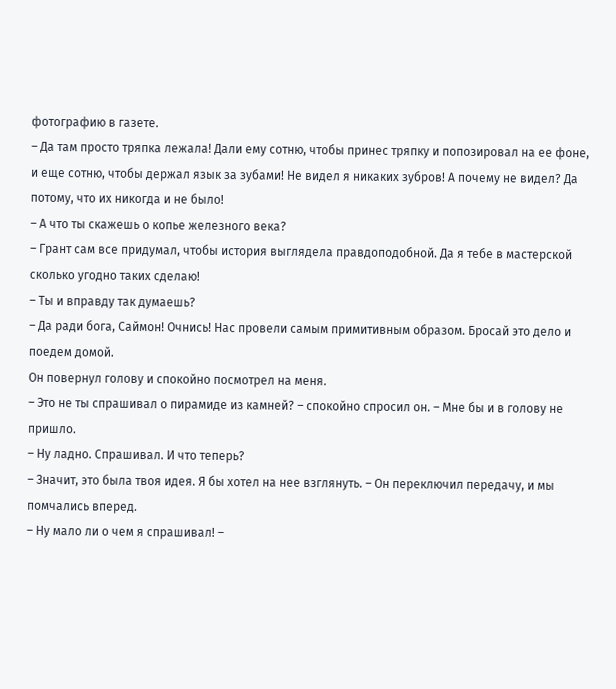фотографию в газете.
– Да там просто тряпка лежала! Дали ему сотню, чтобы принес тряпку и попозировал на ее фоне, и еще сотню, чтобы держал язык за зубами! Не видел я никаких зубров! А почему не видел? Да потому, что их никогда и не было!
– А что ты скажешь о копье железного века?
– Грант сам все придумал, чтобы история выглядела правдоподобной. Да я тебе в мастерской сколько угодно таких сделаю!
– Ты и вправду так думаешь?
– Да ради бога, Саймон! Очнись! Нас провели самым примитивным образом. Бросай это дело и поедем домой.
Он повернул голову и спокойно посмотрел на меня.
– Это не ты спрашивал о пирамиде из камней? – спокойно спросил он. – Мне бы и в голову не пришло.
– Ну ладно. Спрашивал. И что теперь?
– Значит, это была твоя идея. Я бы хотел на нее взглянуть. – Он переключил передачу, и мы помчались вперед.
– Ну мало ли о чем я спрашивал! –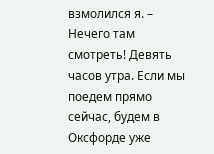взмолился я. – Нечего там смотреть! Девять часов утра. Если мы поедем прямо сейчас, будем в Оксфорде уже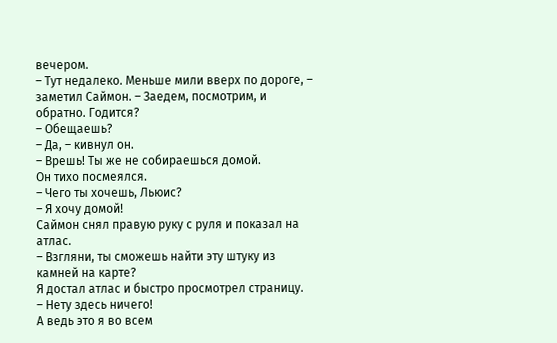вечером.
– Тут недалеко. Меньше мили вверх по дороге, – заметил Саймон. – Заедем, посмотрим, и обратно. Годится?
– Обещаешь?
– Да, – кивнул он.
– Врешь! Ты же не собираешься домой.
Он тихо посмеялся.
– Чего ты хочешь, Льюис?
– Я хочу домой!
Саймон снял правую руку с руля и показал на атлас.
– Взгляни, ты сможешь найти эту штуку из камней на карте?
Я достал атлас и быстро просмотрел страницу.
– Нету здесь ничего!
А ведь это я во всем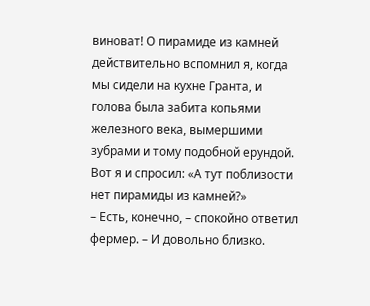виноват! О пирамиде из камней действительно вспомнил я, когда мы сидели на кухне Гранта, и голова была забита копьями железного века, вымершими зубрами и тому подобной ерундой. Вот я и спросил: «А тут поблизости нет пирамиды из камней?»
– Есть, конечно, – спокойно ответил фермер. – И довольно близко.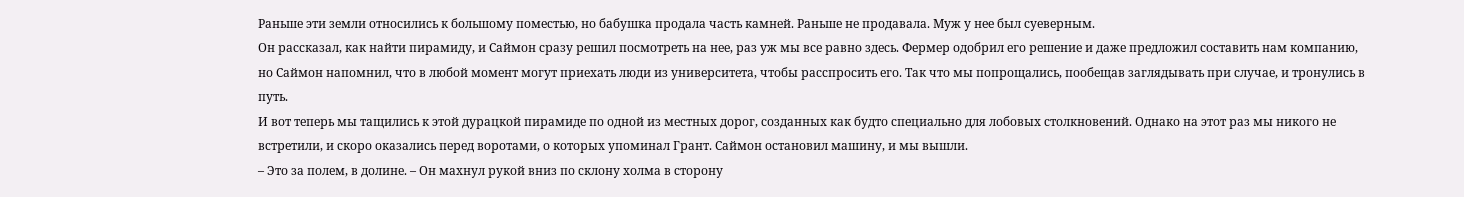Раньше эти земли относились к большому поместью, но бабушка продала часть камней. Раньше не продавала. Муж у нее был суеверным.
Он рассказал, как найти пирамиду, и Саймон сразу решил посмотреть на нее, раз уж мы все равно здесь. Фермер одобрил его решение и даже предложил составить нам компанию, но Саймон напомнил, что в любой момент могут приехать люди из университета, чтобы расспросить его. Так что мы попрощались, пообещав заглядывать при случае, и тронулись в путь.
И вот теперь мы тащились к этой дурацкой пирамиде по одной из местных дорог, созданных как будто специально для лобовых столкновений. Однако на этот раз мы никого не встретили, и скоро оказались перед воротами, о которых упоминал Грант. Саймон остановил машину, и мы вышли.
– Это за полем, в долине. – Он махнул рукой вниз по склону холма в сторону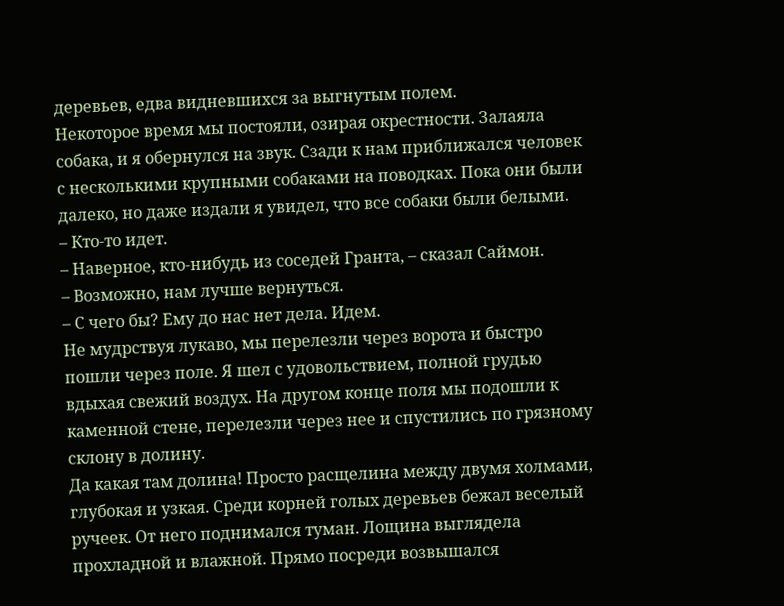деревьев, едва видневшихся за выгнутым полем.
Некоторое время мы постояли, озирая окрестности. Залаяла собака, и я обернулся на звук. Сзади к нам приближался человек с несколькими крупными собаками на поводках. Пока они были далеко, но даже издали я увидел, что все собаки были белыми.
– Кто-то идет.
– Наверное, кто-нибудь из соседей Гранта, – сказал Саймон.
– Возможно, нам лучше вернуться.
– С чего бы? Ему до нас нет дела. Идем.
Не мудрствуя лукаво, мы перелезли через ворота и быстро пошли через поле. Я шел с удовольствием, полной грудью вдыхая свежий воздух. На другом конце поля мы подошли к каменной стене, перелезли через нее и спустились по грязному склону в долину.
Да какая там долина! Просто расщелина между двумя холмами, глубокая и узкая. Среди корней голых деревьев бежал веселый ручеек. От него поднимался туман. Лощина выглядела прохладной и влажной. Прямо посреди возвышался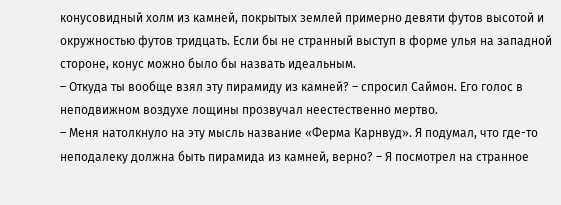конусовидный холм из камней, покрытых землей примерно девяти футов высотой и окружностью футов тридцать. Если бы не странный выступ в форме улья на западной стороне, конус можно было бы назвать идеальным.
– Откуда ты вообще взял эту пирамиду из камней? – спросил Саймон. Его голос в неподвижном воздухе лощины прозвучал неестественно мертво.
– Меня натолкнуло на эту мысль название «Ферма Карнвуд». Я подумал, что где-то неподалеку должна быть пирамида из камней, верно? – Я посмотрел на странное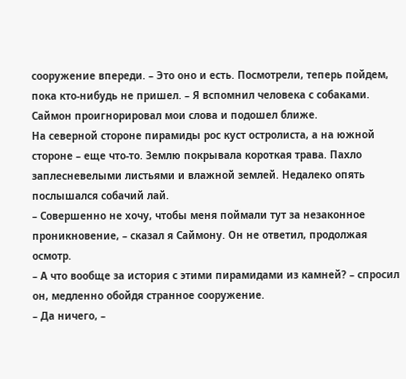сооружение впереди. – Это оно и есть. Посмотрели, теперь пойдем, пока кто-нибудь не пришел. – Я вспомнил человека с собаками. Саймон проигнорировал мои слова и подошел ближе.
На северной стороне пирамиды рос куст остролиста, а на южной стороне – еще что-то. Землю покрывала короткая трава. Пахло заплесневелыми листьями и влажной землей. Недалеко опять послышался собачий лай.
– Совершенно не хочу, чтобы меня поймали тут за незаконное проникновение, – сказал я Саймону. Он не ответил, продолжая осмотр.
– А что вообще за история с этими пирамидами из камней? – спросил он, медленно обойдя странное сооружение.
– Да ничего, –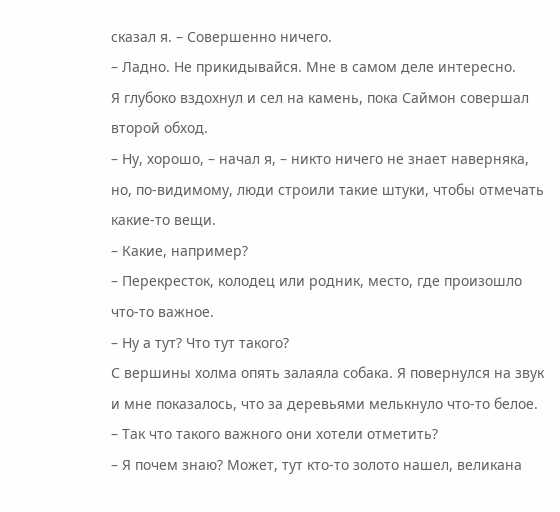сказал я. – Совершенно ничего.
– Ладно. Не прикидывайся. Мне в самом деле интересно.
Я глубоко вздохнул и сел на камень, пока Саймон совершал второй обход.
– Ну, хорошо, – начал я, – никто ничего не знает наверняка, но, по-видимому, люди строили такие штуки, чтобы отмечать какие-то вещи.
– Какие, например?
– Перекресток, колодец или родник, место, где произошло что-то важное.
– Ну а тут? Что тут такого?
С вершины холма опять залаяла собака. Я повернулся на звук и мне показалось, что за деревьями мелькнуло что-то белое.
– Так что такого важного они хотели отметить?
– Я почем знаю? Может, тут кто-то золото нашел, великана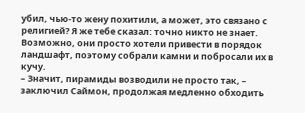убил, чью-то жену похитили, а может, это связано с религией? Я же тебе сказал: точно никто не знает. Возможно, они просто хотели привести в порядок ландшафт, поэтому собрали камни и побросали их в кучу.
– Значит, пирамиды возводили не просто так, – заключил Саймон, продолжая медленно обходить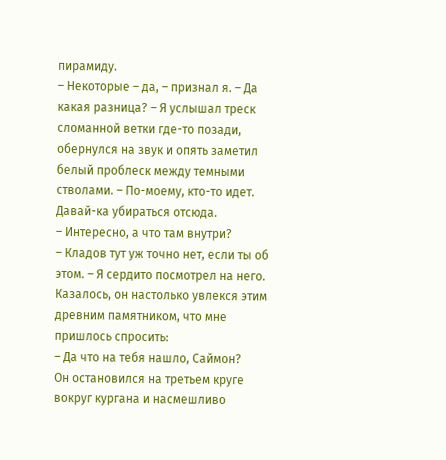пирамиду.
– Некоторые – да, – признал я. – Да какая разница? – Я услышал треск сломанной ветки где-то позади, обернулся на звук и опять заметил белый проблеск между темными стволами. – По-моему, кто-то идет. Давай-ка убираться отсюда.
– Интересно, а что там внутри?
– Кладов тут уж точно нет, если ты об этом. – Я сердито посмотрел на него.
Казалось, он настолько увлекся этим древним памятником, что мне пришлось спросить:
– Да что на тебя нашло, Саймон?
Он остановился на третьем круге вокруг кургана и насмешливо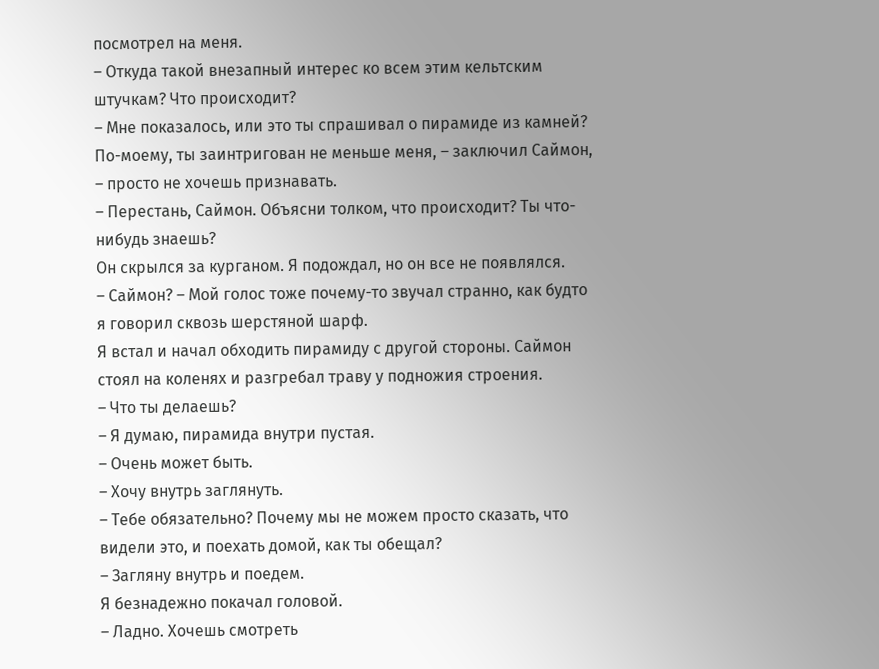посмотрел на меня.
– Откуда такой внезапный интерес ко всем этим кельтским штучкам? Что происходит?
– Мне показалось, или это ты спрашивал о пирамиде из камней? По-моему, ты заинтригован не меньше меня, – заключил Саймон, – просто не хочешь признавать.
– Перестань, Саймон. Объясни толком, что происходит? Ты что-нибудь знаешь?
Он скрылся за курганом. Я подождал, но он все не появлялся.
– Саймон? – Мой голос тоже почему-то звучал странно, как будто я говорил сквозь шерстяной шарф.
Я встал и начал обходить пирамиду с другой стороны. Саймон стоял на коленях и разгребал траву у подножия строения.
– Что ты делаешь?
– Я думаю, пирамида внутри пустая.
– Очень может быть.
– Хочу внутрь заглянуть.
– Тебе обязательно? Почему мы не можем просто сказать, что видели это, и поехать домой, как ты обещал?
– Загляну внутрь и поедем.
Я безнадежно покачал головой.
– Ладно. Хочешь смотреть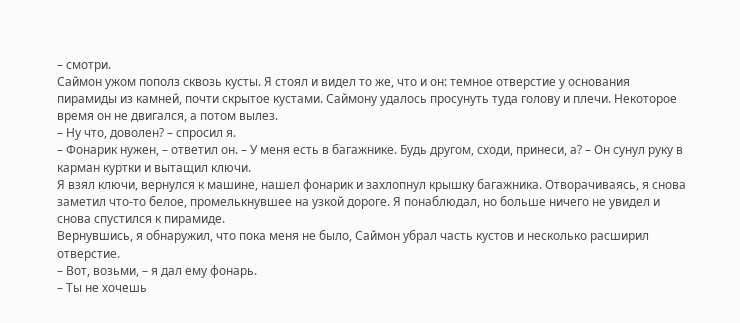– смотри.
Саймон ужом пополз сквозь кусты. Я стоял и видел то же, что и он: темное отверстие у основания пирамиды из камней, почти скрытое кустами. Саймону удалось просунуть туда голову и плечи. Некоторое время он не двигался, а потом вылез.
– Ну что, доволен? – спросил я.
– Фонарик нужен, – ответил он. – У меня есть в багажнике. Будь другом, сходи, принеси, а? – Он сунул руку в карман куртки и вытащил ключи.
Я взял ключи, вернулся к машине, нашел фонарик и захлопнул крышку багажника. Отворачиваясь, я снова заметил что-то белое, промелькнувшее на узкой дороге. Я понаблюдал, но больше ничего не увидел и снова спустился к пирамиде.
Вернувшись, я обнаружил, что пока меня не было, Саймон убрал часть кустов и несколько расширил отверстие.
– Вот, возьми, – я дал ему фонарь.
– Ты не хочешь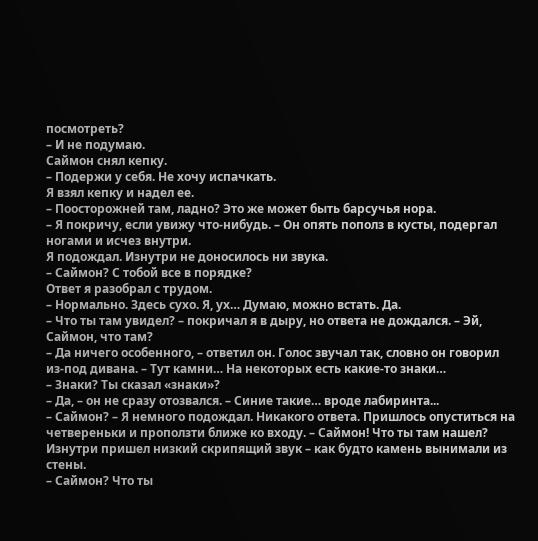посмотреть?
– И не подумаю.
Саймон снял кепку.
– Подержи у себя. Не хочу испачкать.
Я взял кепку и надел ее.
– Поосторожней там, ладно? Это же может быть барсучья нора.
– Я покричу, если увижу что-нибудь. – Он опять пополз в кусты, подергал ногами и исчез внутри.
Я подождал. Изнутри не доносилось ни звука.
– Саймон? С тобой все в порядке?
Ответ я разобрал с трудом.
– Нормально. Здесь сухо. Я, ух… Думаю, можно встать. Да.
– Что ты там увидел? – покричал я в дыру, но ответа не дождался. – Эй, Саймон, что там?
– Да ничего особенного, – ответил он. Голос звучал так, словно он говорил из-под дивана. – Тут камни… На некоторых есть какие-то знаки…
– Знаки? Ты сказал «знаки»?
– Да, – он не сразу отозвался. – Синие такие… вроде лабиринта...
– Саймон? – Я немного подождал. Никакого ответа. Пришлось опуститься на четвереньки и проползти ближе ко входу. – Саймон! Что ты там нашел?
Изнутри пришел низкий скрипящий звук – как будто камень вынимали из стены.
– Саймон? Что ты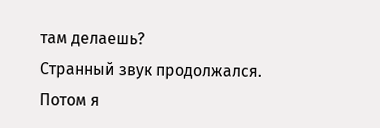там делаешь?
Странный звук продолжался. Потом я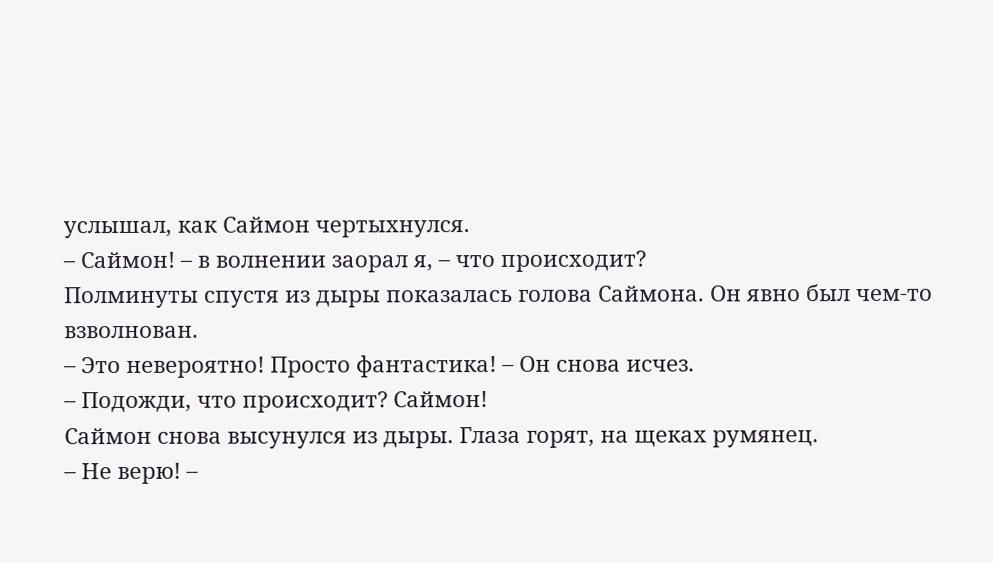услышал, как Саймон чертыхнулся.
– Саймон! – в волнении заорал я, – что происходит?
Полминуты спустя из дыры показалась голова Саймона. Он явно был чем-то взволнован.
– Это невероятно! Просто фантастика! – Он снова исчез.
– Подожди, что происходит? Саймон!
Саймон снова высунулся из дыры. Глаза горят, на щеках румянец.
– Не верю! –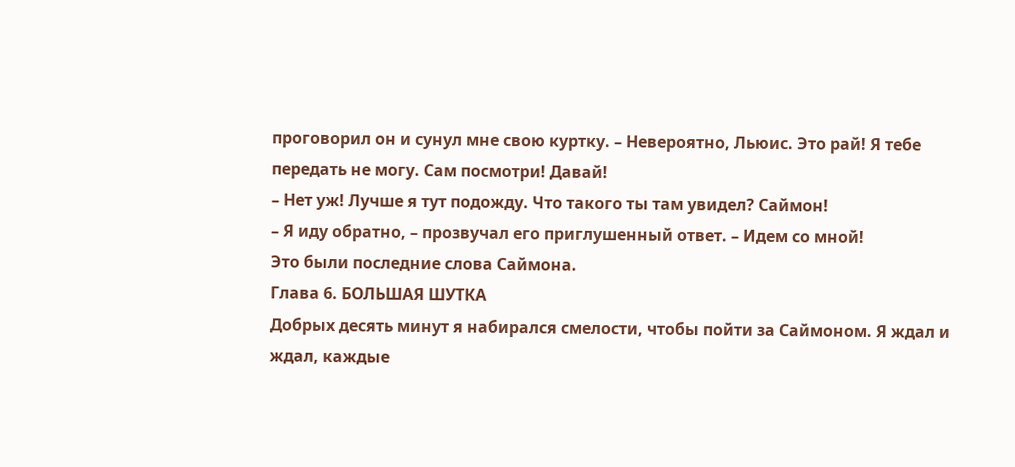проговорил он и сунул мне свою куртку. – Невероятно, Льюис. Это рай! Я тебе передать не могу. Сам посмотри! Давай!
– Нет уж! Лучше я тут подожду. Что такого ты там увидел? Саймон!
– Я иду обратно, – прозвучал его приглушенный ответ. – Идем со мной!
Это были последние слова Саймона.
Глава 6. БОЛЬШАЯ ШУТКА
Добрых десять минут я набирался смелости, чтобы пойти за Саймоном. Я ждал и ждал, каждые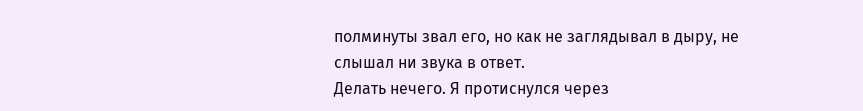полминуты звал его, но как не заглядывал в дыру, не слышал ни звука в ответ.
Делать нечего. Я протиснулся через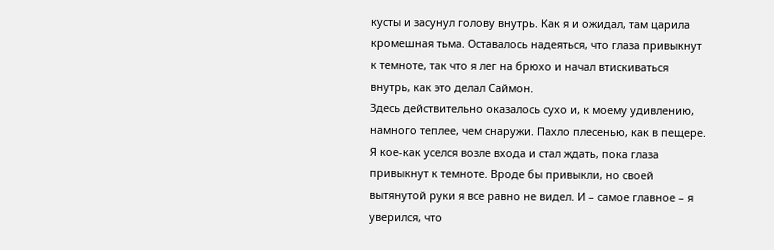кусты и засунул голову внутрь. Как я и ожидал, там царила кромешная тьма. Оставалось надеяться, что глаза привыкнут к темноте, так что я лег на брюхо и начал втискиваться внутрь, как это делал Саймон.
Здесь действительно оказалось сухо и, к моему удивлению, намного теплее, чем снаружи. Пахло плесенью, как в пещере. Я кое-как уселся возле входа и стал ждать, пока глаза привыкнут к темноте. Вроде бы привыкли, но своей вытянутой руки я все равно не видел. И – самое главное – я уверился, что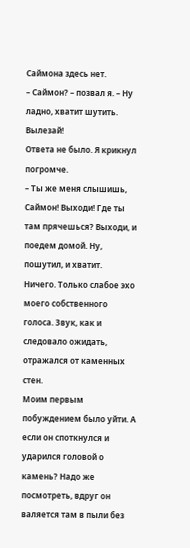Саймона здесь нет.
– Саймон? – позвал я. – Ну ладно, хватит шутить. Вылезай!
Ответа не было. Я крикнул погромче.
– Ты же меня слышишь, Саймон! Выходи! Где ты там прячешься? Выходи, и поедем домой. Ну, пошутил, и хватит.
Ничего. Только слабое эхо моего собственного голоса. Звук, как и следовало ожидать, отражался от каменных стен.
Моим первым побуждением было уйти. А если он споткнулся и ударился головой о камень? Надо же посмотреть, вдруг он валяется там в пыли без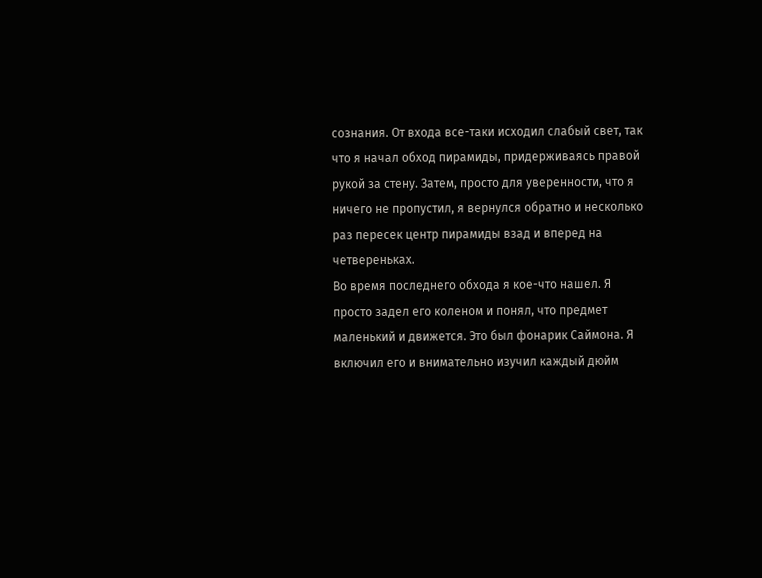сознания. От входа все-таки исходил слабый свет, так что я начал обход пирамиды, придерживаясь правой рукой за стену. Затем, просто для уверенности, что я ничего не пропустил, я вернулся обратно и несколько раз пересек центр пирамиды взад и вперед на четвереньках.
Во время последнего обхода я кое-что нашел. Я просто задел его коленом и понял, что предмет маленький и движется. Это был фонарик Саймона. Я включил его и внимательно изучил каждый дюйм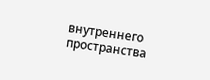внутреннего пространства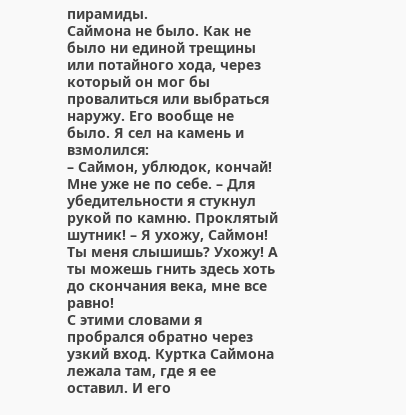пирамиды.
Саймона не было. Как не было ни единой трещины или потайного хода, через который он мог бы провалиться или выбраться наружу. Его вообще не было. Я сел на камень и взмолился:
– Саймон, ублюдок, кончай! Мне уже не по себе. – Для убедительности я стукнул рукой по камню. Проклятый шутник! – Я ухожу, Саймон! Ты меня слышишь? Ухожу! А ты можешь гнить здесь хоть до скончания века, мне все равно!
С этими словами я пробрался обратно через узкий вход. Куртка Саймона лежала там, где я ее оставил. И его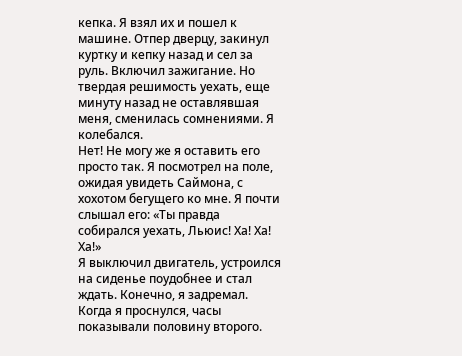кепка. Я взял их и пошел к машине. Отпер дверцу, закинул куртку и кепку назад и сел за руль. Включил зажигание. Но твердая решимость уехать, еще минуту назад не оставлявшая меня, сменилась сомнениями. Я колебался.
Нет! Не могу же я оставить его просто так. Я посмотрел на поле, ожидая увидеть Саймона, с хохотом бегущего ко мне. Я почти слышал его: «Ты правда собирался уехать, Льюис! Ха! Ха! Ха!»
Я выключил двигатель, устроился на сиденье поудобнее и стал ждать. Конечно, я задремал.
Когда я проснулся, часы показывали половину второго.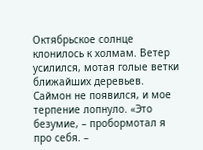Октябрьское солнце клонилось к холмам. Ветер усилился, мотая голые ветки ближайших деревьев. Саймон не появился, и мое терпение лопнуло. «Это безумие, – пробормотал я про себя. –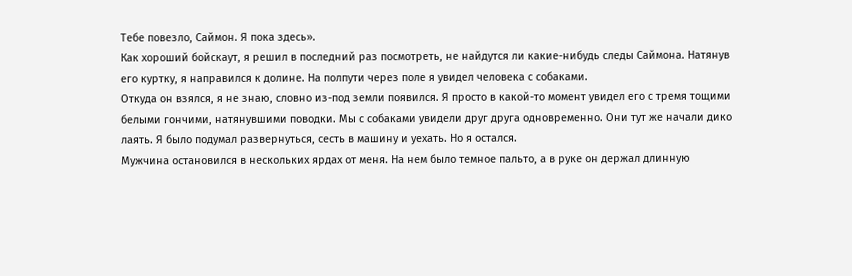Тебе повезло, Саймон. Я пока здесь».
Как хороший бойскаут, я решил в последний раз посмотреть, не найдутся ли какие-нибудь следы Саймона. Натянув его куртку, я направился к долине. На полпути через поле я увидел человека с собаками.
Откуда он взялся, я не знаю, словно из-под земли появился. Я просто в какой-то момент увидел его с тремя тощими белыми гончими, натянувшими поводки. Мы с собаками увидели друг друга одновременно. Они тут же начали дико лаять. Я было подумал развернуться, сесть в машину и уехать. Но я остался.
Мужчина остановился в нескольких ярдах от меня. На нем было темное пальто, а в руке он держал длинную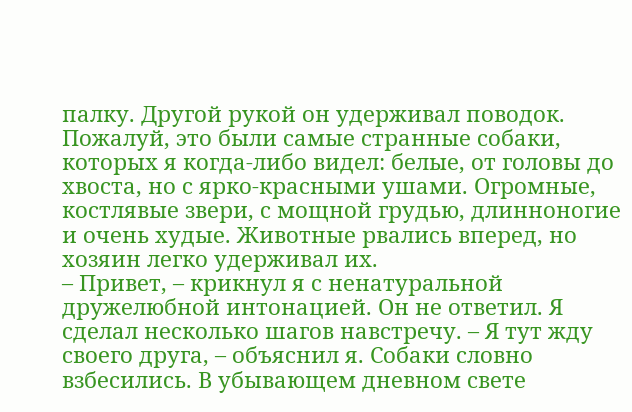палку. Другой рукой он удерживал поводок. Пожалуй, это были самые странные собаки, которых я когда-либо видел: белые, от головы до хвоста, но с ярко-красными ушами. Огромные, костлявые звери, с мощной грудью, длинноногие и очень худые. Животные рвались вперед, но хозяин легко удерживал их.
– Привет, – крикнул я с ненатуральной дружелюбной интонацией. Он не ответил. Я сделал несколько шагов навстречу. – Я тут жду своего друга, – объяснил я. Собаки словно взбесились. В убывающем дневном свете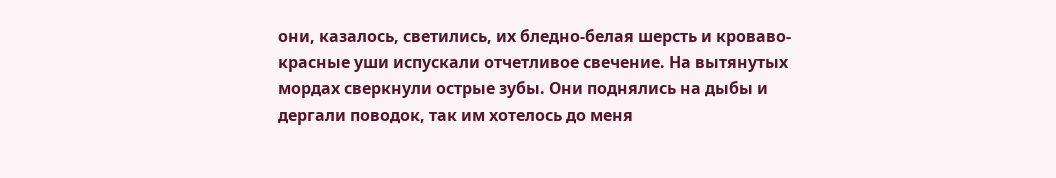они, казалось, светились, их бледно-белая шерсть и кроваво-красные уши испускали отчетливое свечение. На вытянутых мордах сверкнули острые зубы. Они поднялись на дыбы и дергали поводок, так им хотелось до меня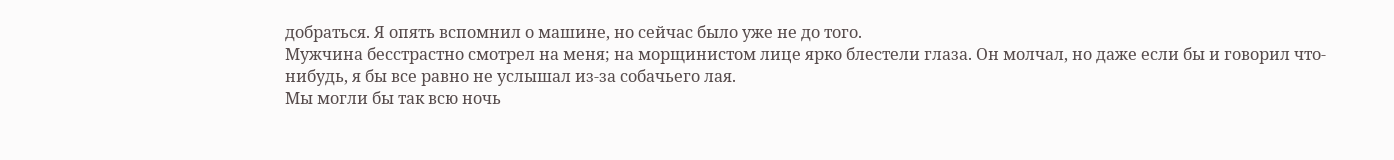добраться. Я опять вспомнил о машине, но сейчас было уже не до того.
Мужчина бесстрастно смотрел на меня; на морщинистом лице ярко блестели глаза. Он молчал, но даже если бы и говорил что-нибудь, я бы все равно не услышал из-за собачьего лая.
Мы могли бы так всю ночь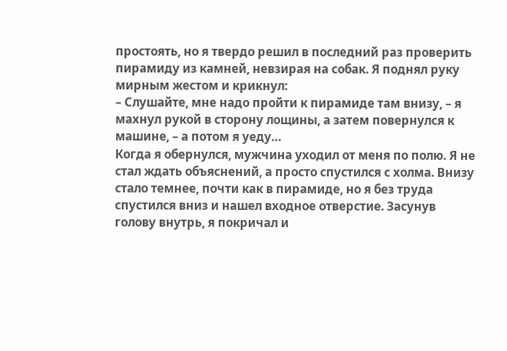простоять, но я твердо решил в последний раз проверить пирамиду из камней, невзирая на собак. Я поднял руку мирным жестом и крикнул:
– Слушайте, мне надо пройти к пирамиде там внизу, – я махнул рукой в сторону лощины, а затем повернулся к машине, – а потом я уеду…
Когда я обернулся, мужчина уходил от меня по полю. Я не стал ждать объяснений, а просто спустился с холма. Внизу стало темнее, почти как в пирамиде, но я без труда спустился вниз и нашел входное отверстие. Засунув голову внутрь, я покричал и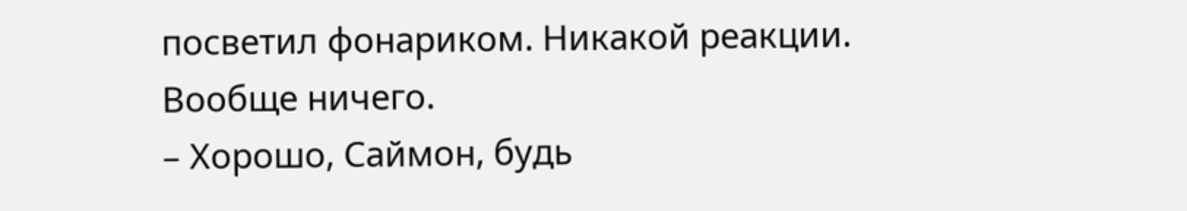посветил фонариком. Никакой реакции. Вообще ничего.
– Хорошо, Саймон, будь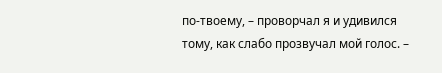по-твоему, – проворчал я и удивился тому, как слабо прозвучал мой голос. –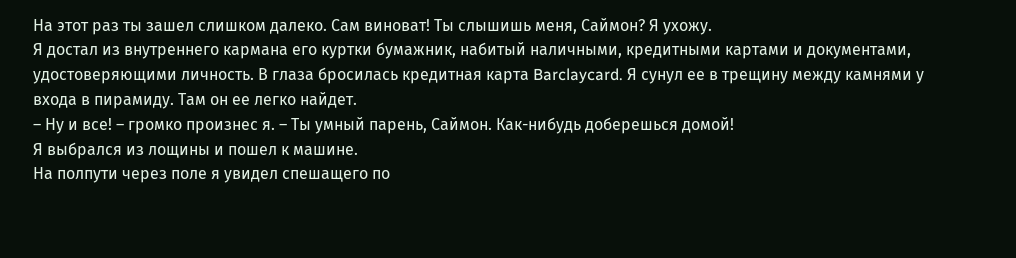На этот раз ты зашел слишком далеко. Сам виноват! Ты слышишь меня, Саймон? Я ухожу.
Я достал из внутреннего кармана его куртки бумажник, набитый наличными, кредитными картами и документами, удостоверяющими личность. В глаза бросилась кредитная карта Barclaycard. Я сунул ее в трещину между камнями у входа в пирамиду. Там он ее легко найдет.
– Ну и все! – громко произнес я. – Ты умный парень, Саймон. Как-нибудь доберешься домой!
Я выбрался из лощины и пошел к машине.
На полпути через поле я увидел спешащего по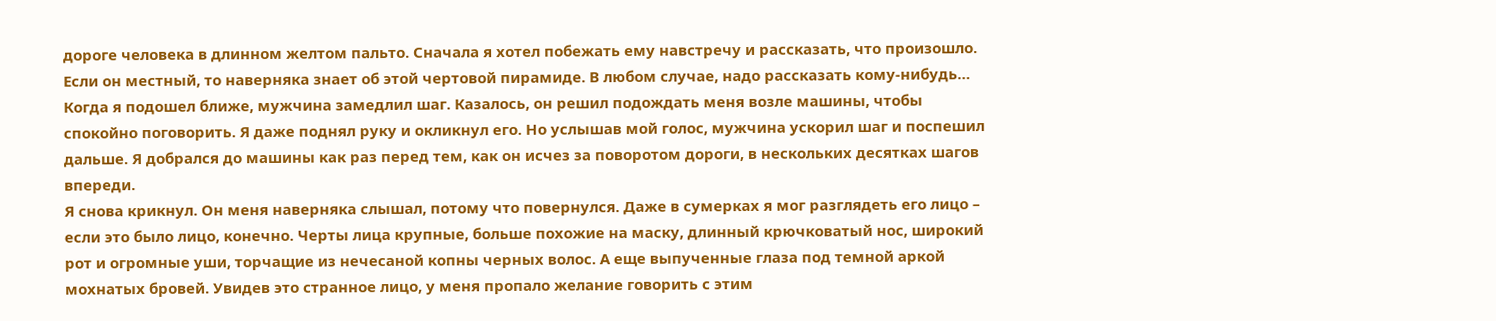дороге человека в длинном желтом пальто. Сначала я хотел побежать ему навстречу и рассказать, что произошло. Если он местный, то наверняка знает об этой чертовой пирамиде. В любом случае, надо рассказать кому-нибудь…
Когда я подошел ближе, мужчина замедлил шаг. Казалось, он решил подождать меня возле машины, чтобы спокойно поговорить. Я даже поднял руку и окликнул его. Но услышав мой голос, мужчина ускорил шаг и поспешил дальше. Я добрался до машины как раз перед тем, как он исчез за поворотом дороги, в нескольких десятках шагов впереди.
Я снова крикнул. Он меня наверняка слышал, потому что повернулся. Даже в сумерках я мог разглядеть его лицо – если это было лицо, конечно. Черты лица крупные, больше похожие на маску, длинный крючковатый нос, широкий рот и огромные уши, торчащие из нечесаной копны черных волос. А еще выпученные глаза под темной аркой мохнатых бровей. Увидев это странное лицо, у меня пропало желание говорить с этим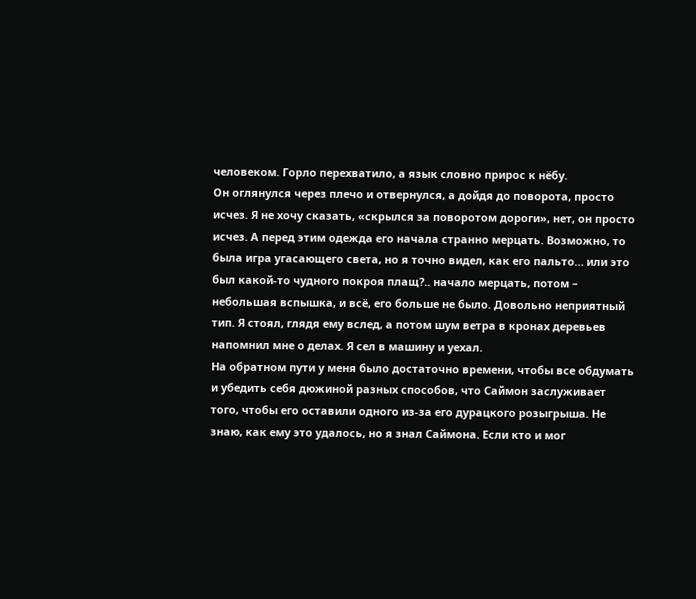человеком. Горло перехватило, а язык словно прирос к нёбу.
Он оглянулся через плечо и отвернулся, а дойдя до поворота, просто исчез. Я не хочу сказать, «скрылся за поворотом дороги», нет, он просто исчез. А перед этим одежда его начала странно мерцать. Возможно, то была игра угасающего света, но я точно видел, как его пальто… или это был какой-то чудного покроя плащ?.. начало мерцать, потом – небольшая вспышка, и всё, его больше не было. Довольно неприятный тип. Я стоял, глядя ему вслед, а потом шум ветра в кронах деревьев напомнил мне о делах. Я сел в машину и уехал.
На обратном пути у меня было достаточно времени, чтобы все обдумать и убедить себя дюжиной разных способов, что Саймон заслуживает того, чтобы его оставили одного из-за его дурацкого розыгрыша. Не знаю, как ему это удалось, но я знал Саймона. Если кто и мог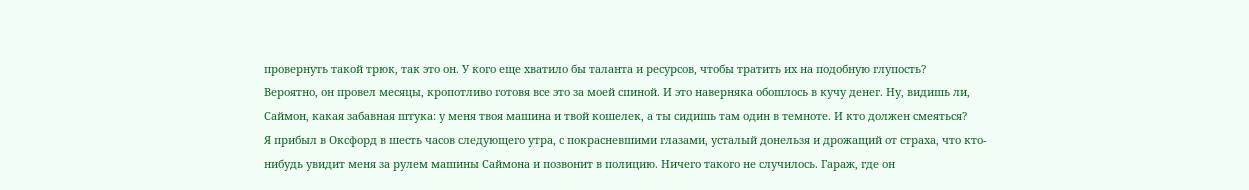провернуть такой трюк, так это он. У кого еще хватило бы таланта и ресурсов, чтобы тратить их на подобную глупость?
Вероятно, он провел месяцы, кропотливо готовя все это за моей спиной. И это наверняка обошлось в кучу денег. Ну, видишь ли, Саймон, какая забавная штука: у меня твоя машина и твой кошелек, а ты сидишь там один в темноте. И кто должен смеяться?
Я прибыл в Оксфорд в шесть часов следующего утра, с покрасневшими глазами, усталый донельзя и дрожащий от страха, что кто-нибудь увидит меня за рулем машины Саймона и позвонит в полицию. Ничего такого не случилось. Гараж, где он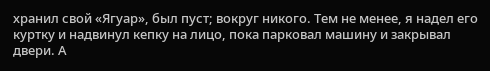хранил свой «Ягуар», был пуст; вокруг никого. Тем не менее, я надел его куртку и надвинул кепку на лицо, пока парковал машину и закрывал двери. А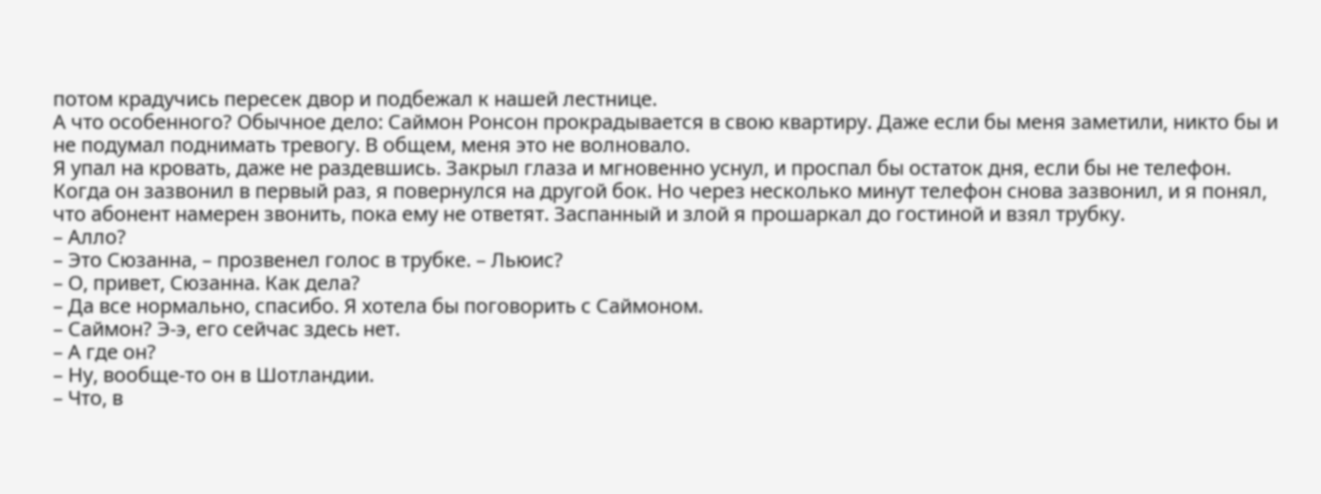потом крадучись пересек двор и подбежал к нашей лестнице.
А что особенного? Обычное дело: Саймон Ронсон прокрадывается в свою квартиру. Даже если бы меня заметили, никто бы и не подумал поднимать тревогу. В общем, меня это не волновало.
Я упал на кровать, даже не раздевшись. Закрыл глаза и мгновенно уснул, и проспал бы остаток дня, если бы не телефон.
Когда он зазвонил в первый раз, я повернулся на другой бок. Но через несколько минут телефон снова зазвонил, и я понял, что абонент намерен звонить, пока ему не ответят. Заспанный и злой я прошаркал до гостиной и взял трубку.
– Алло?
– Это Сюзанна, – прозвенел голос в трубке. – Льюис?
– О, привет, Сюзанна. Как дела?
– Да все нормально, спасибо. Я хотела бы поговорить с Саймоном.
– Саймон? Э-э, его сейчас здесь нет.
– А где он?
– Ну, вообще-то он в Шотландии.
– Что, в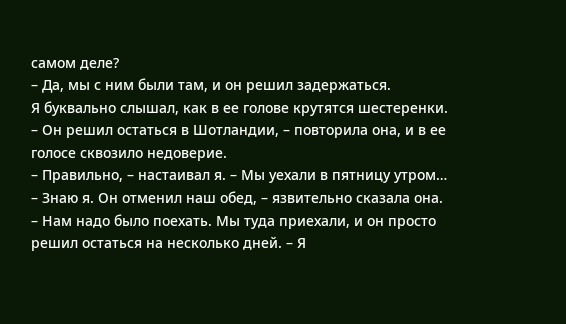самом деле?
– Да, мы с ним были там, и он решил задержаться.
Я буквально слышал, как в ее голове крутятся шестеренки.
– Он решил остаться в Шотландии, – повторила она, и в ее голосе сквозило недоверие.
– Правильно, – настаивал я. – Мы уехали в пятницу утром…
– Знаю я. Он отменил наш обед, – язвительно сказала она.
– Нам надо было поехать. Мы туда приехали, и он просто решил остаться на несколько дней. – Я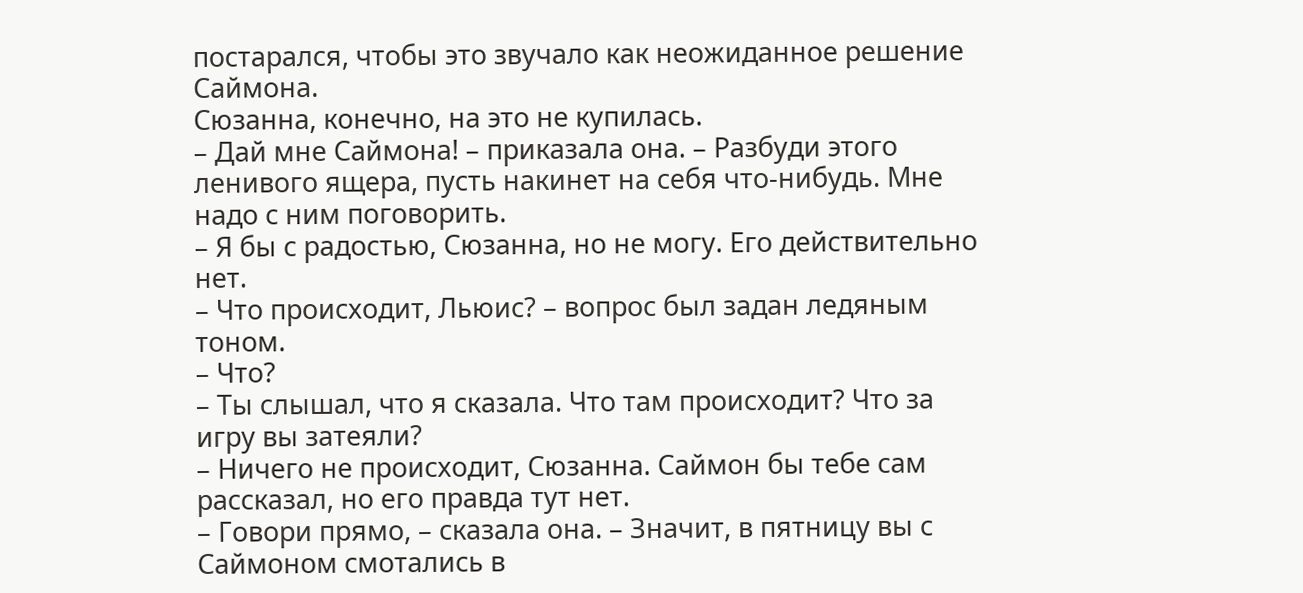постарался, чтобы это звучало как неожиданное решение Саймона.
Сюзанна, конечно, на это не купилась.
– Дай мне Саймона! – приказала она. – Разбуди этого ленивого ящера, пусть накинет на себя что-нибудь. Мне надо с ним поговорить.
– Я бы с радостью, Сюзанна, но не могу. Его действительно нет.
– Что происходит, Льюис? – вопрос был задан ледяным тоном.
– Что?
– Ты слышал, что я сказала. Что там происходит? Что за игру вы затеяли?
– Ничего не происходит, Сюзанна. Саймон бы тебе сам рассказал, но его правда тут нет.
– Говори прямо, – сказала она. – Значит, в пятницу вы с Саймоном смотались в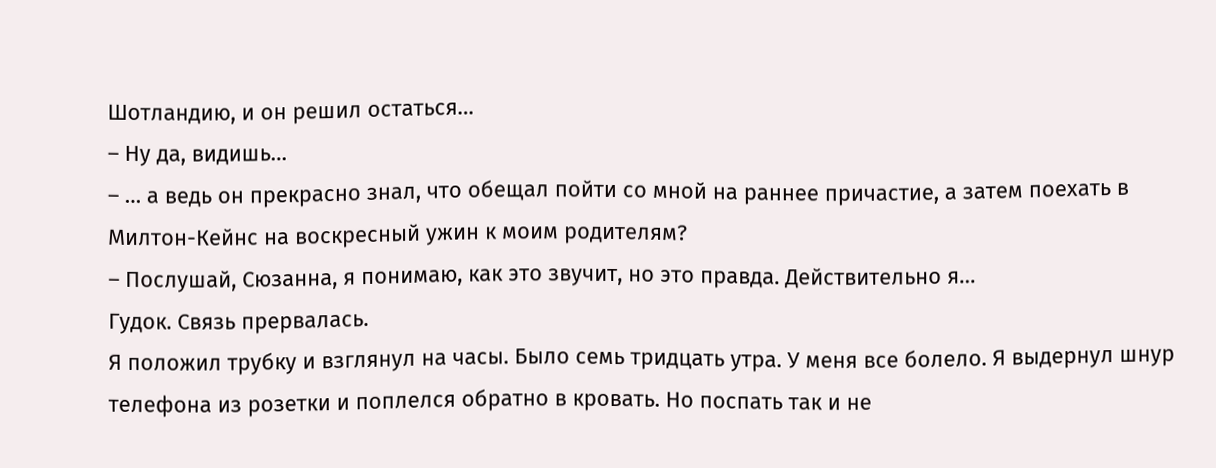Шотландию, и он решил остаться…
– Ну да, видишь…
– … а ведь он прекрасно знал, что обещал пойти со мной на раннее причастие, а затем поехать в Милтон-Кейнс на воскресный ужин к моим родителям?
– Послушай, Сюзанна, я понимаю, как это звучит, но это правда. Действительно я…
Гудок. Связь прервалась.
Я положил трубку и взглянул на часы. Было семь тридцать утра. У меня все болело. Я выдернул шнур телефона из розетки и поплелся обратно в кровать. Но поспать так и не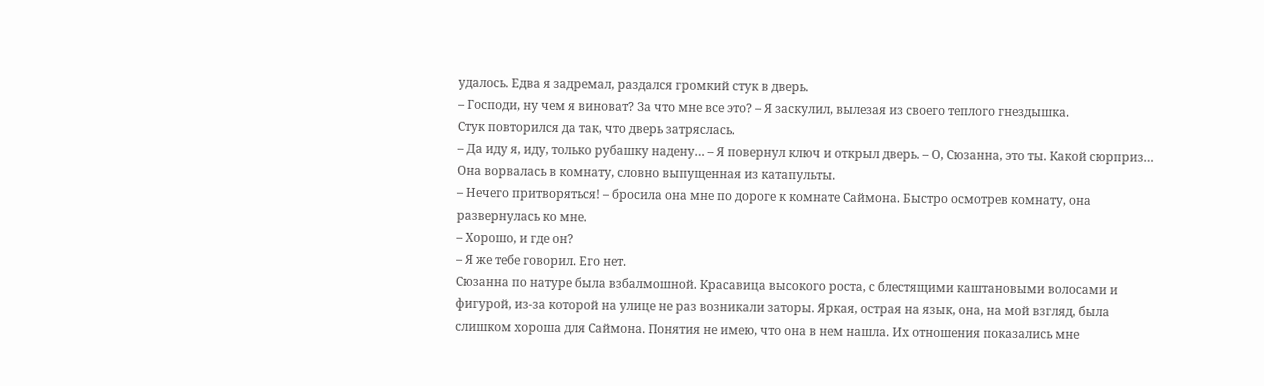удалось. Едва я задремал, раздался громкий стук в дверь.
– Господи, ну чем я виноват? За что мне все это? – Я заскулил, вылезая из своего теплого гнездышка.
Стук повторился да так, что дверь затряслась.
– Да иду я, иду, только рубашку надену… – Я повернул ключ и открыл дверь. – О, Сюзанна, это ты. Какой сюрприз…
Она ворвалась в комнату, словно выпущенная из катапульты.
– Нечего притворяться! – бросила она мне по дороге к комнате Саймона. Быстро осмотрев комнату, она развернулась ко мне.
– Хорошо, и где он?
– Я же тебе говорил. Его нет.
Сюзанна по натуре была взбалмошной. Красавица высокого роста, с блестящими каштановыми волосами и фигурой, из-за которой на улице не раз возникали заторы. Яркая, острая на язык, она, на мой взгляд, была слишком хороша для Саймона. Понятия не имею, что она в нем нашла. Их отношения показались мне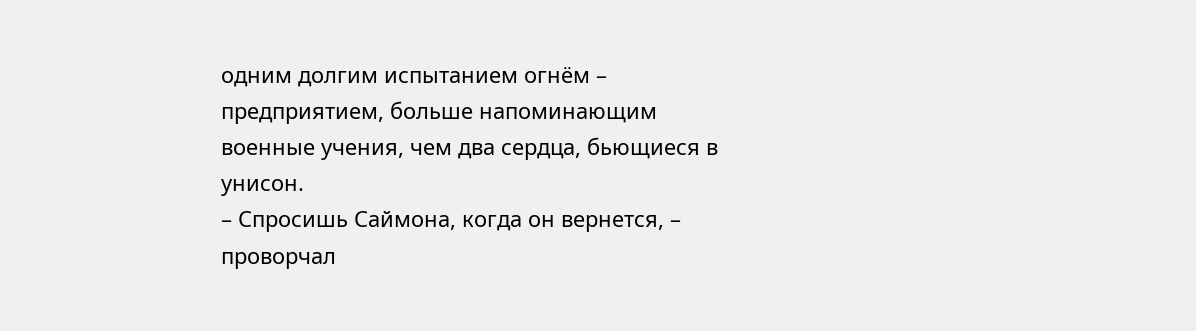одним долгим испытанием огнём – предприятием, больше напоминающим военные учения, чем два сердца, бьющиеся в унисон.
– Спросишь Саймона, когда он вернется, – проворчал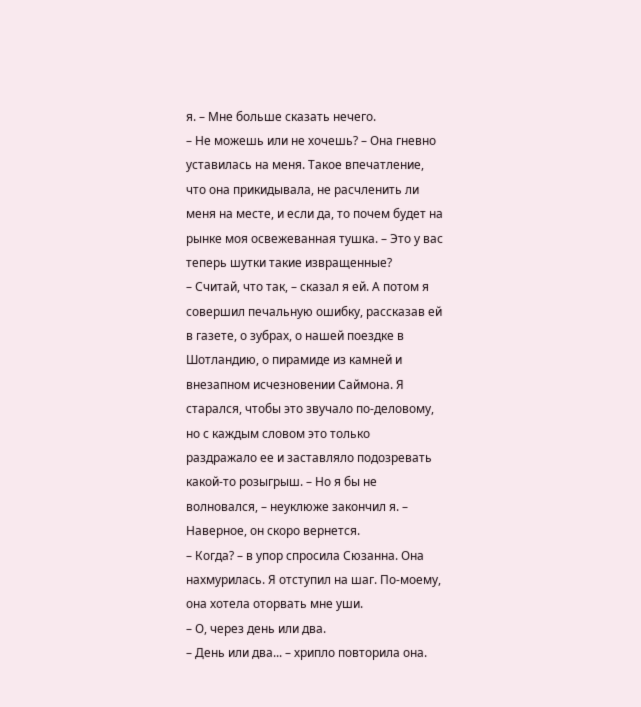я. – Мне больше сказать нечего.
– Не можешь или не хочешь? – Она гневно уставилась на меня. Такое впечатление, что она прикидывала, не расчленить ли меня на месте, и если да, то почем будет на рынке моя освежеванная тушка. – Это у вас теперь шутки такие извращенные?
– Считай, что так, – сказал я ей. А потом я совершил печальную ошибку, рассказав ей в газете, о зубрах, о нашей поездке в Шотландию, о пирамиде из камней и внезапном исчезновении Саймона. Я старался, чтобы это звучало по-деловому, но с каждым словом это только раздражало ее и заставляло подозревать какой-то розыгрыш. – Но я бы не волновался, – неуклюже закончил я. – Наверное, он скоро вернется.
– Когда? – в упор спросила Сюзанна. Она нахмурилась. Я отступил на шаг. По-моему, она хотела оторвать мне уши.
– О, через день или два.
– День или два... – хрипло повторила она.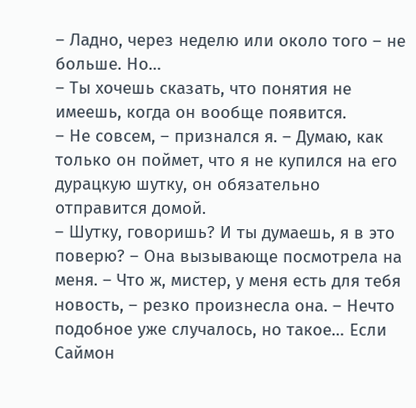– Ладно, через неделю или около того – не больше. Но…
– Ты хочешь сказать, что понятия не имеешь, когда он вообще появится.
– Не совсем, – признался я. – Думаю, как только он поймет, что я не купился на его дурацкую шутку, он обязательно отправится домой.
– Шутку, говоришь? И ты думаешь, я в это поверю? – Она вызывающе посмотрела на меня. – Что ж, мистер, у меня есть для тебя новость, – резко произнесла она. – Нечто подобное уже случалось, но такое… Если Саймон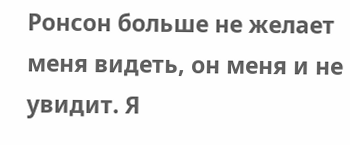Ронсон больше не желает меня видеть, он меня и не увидит. Я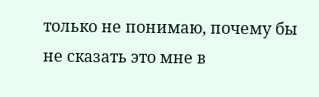только не понимаю, почему бы не сказать это мне в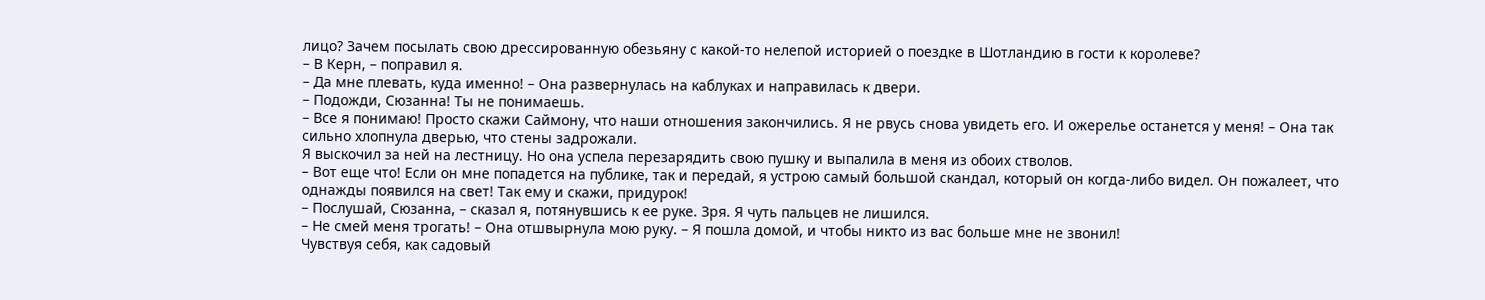лицо? Зачем посылать свою дрессированную обезьяну с какой-то нелепой историей о поездке в Шотландию в гости к королеве?
– В Керн, – поправил я.
– Да мне плевать, куда именно! – Она развернулась на каблуках и направилась к двери.
– Подожди, Сюзанна! Ты не понимаешь.
– Все я понимаю! Просто скажи Саймону, что наши отношения закончились. Я не рвусь снова увидеть его. И ожерелье останется у меня! – Она так сильно хлопнула дверью, что стены задрожали.
Я выскочил за ней на лестницу. Но она успела перезарядить свою пушку и выпалила в меня из обоих стволов.
– Вот еще что! Если он мне попадется на публике, так и передай, я устрою самый большой скандал, который он когда-либо видел. Он пожалеет, что однажды появился на свет! Так ему и скажи, придурок!
– Послушай, Сюзанна, – сказал я, потянувшись к ее руке. Зря. Я чуть пальцев не лишился.
– Не смей меня трогать! – Она отшвырнула мою руку. – Я пошла домой, и чтобы никто из вас больше мне не звонил!
Чувствуя себя, как садовый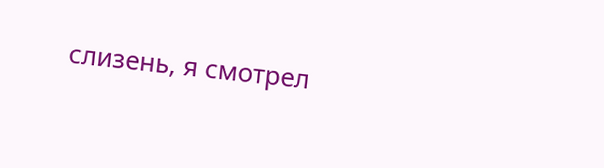слизень, я смотрел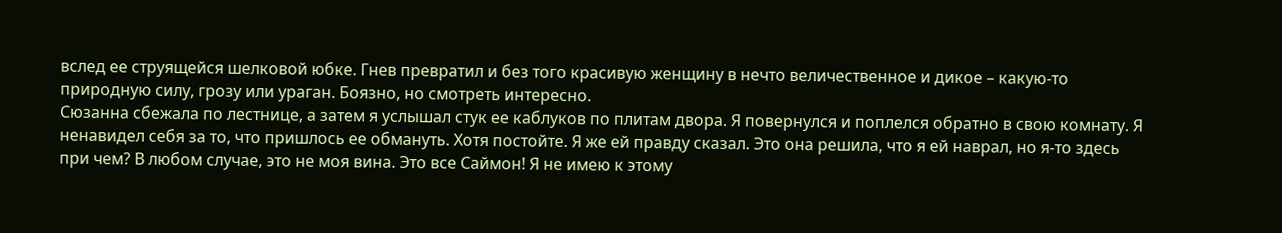вслед ее струящейся шелковой юбке. Гнев превратил и без того красивую женщину в нечто величественное и дикое – какую-то природную силу, грозу или ураган. Боязно, но смотреть интересно.
Сюзанна сбежала по лестнице, а затем я услышал стук ее каблуков по плитам двора. Я повернулся и поплелся обратно в свою комнату. Я ненавидел себя за то, что пришлось ее обмануть. Хотя постойте. Я же ей правду сказал. Это она решила, что я ей наврал, но я-то здесь при чем? В любом случае, это не моя вина. Это все Саймон! Я не имею к этому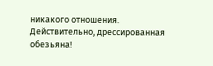никакого отношения.
Действительно, дрессированная обезьяна!